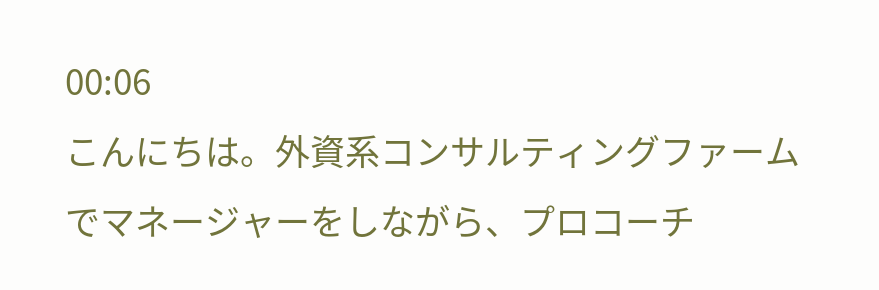00:06
こんにちは。外資系コンサルティングファームでマネージャーをしながら、プロコーチ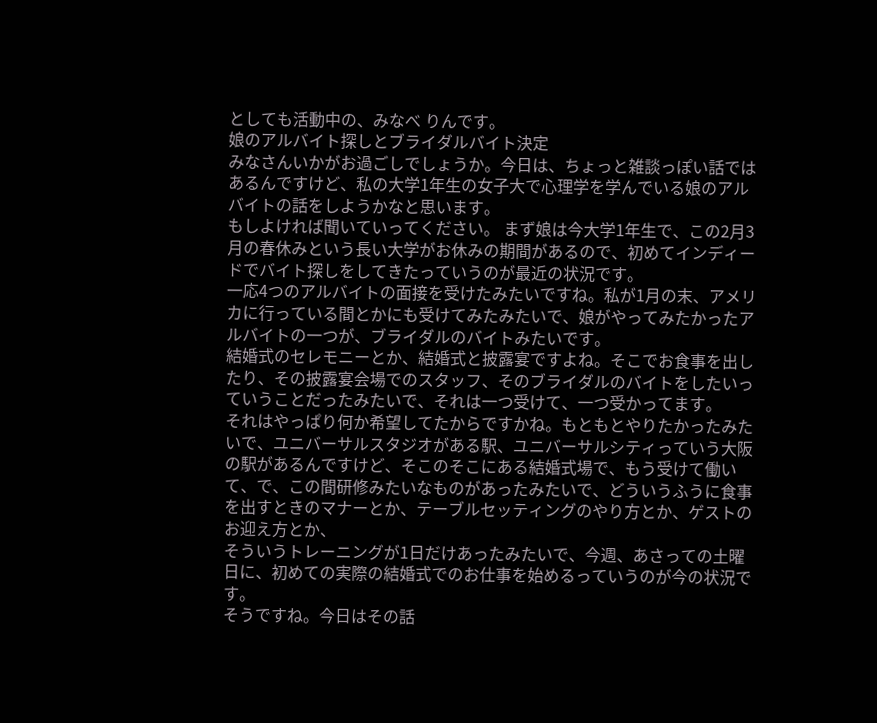としても活動中の、みなべ りんです。
娘のアルバイト探しとブライダルバイト決定
みなさんいかがお過ごしでしょうか。今日は、ちょっと雑談っぽい話ではあるんですけど、私の大学1年生の女子大で心理学を学んでいる娘のアルバイトの話をしようかなと思います。
もしよければ聞いていってください。 まず娘は今大学1年生で、この2月3月の春休みという長い大学がお休みの期間があるので、初めてインディードでバイト探しをしてきたっていうのが最近の状況です。
一応4つのアルバイトの面接を受けたみたいですね。私が1月の末、アメリカに行っている間とかにも受けてみたみたいで、娘がやってみたかったアルバイトの一つが、ブライダルのバイトみたいです。
結婚式のセレモニーとか、結婚式と披露宴ですよね。そこでお食事を出したり、その披露宴会場でのスタッフ、そのブライダルのバイトをしたいっていうことだったみたいで、それは一つ受けて、一つ受かってます。
それはやっぱり何か希望してたからですかね。もともとやりたかったみたいで、ユニバーサルスタジオがある駅、ユニバーサルシティっていう大阪の駅があるんですけど、そこのそこにある結婚式場で、もう受けて働いて、で、この間研修みたいなものがあったみたいで、どういうふうに食事を出すときのマナーとか、テーブルセッティングのやり方とか、ゲストのお迎え方とか、
そういうトレーニングが1日だけあったみたいで、今週、あさっての土曜日に、初めての実際の結婚式でのお仕事を始めるっていうのが今の状況です。
そうですね。今日はその話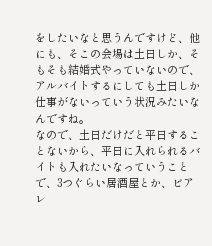をしたいなと思うんですけど、他にも、そこの会場は土日しか、そもそも結婚式やっていないので、アルバイトするにしても土日しか仕事がないっていう状況みたいなんですね。
なので、土日だけだと平日することないから、平日に入れられるバイトも入れたいなっていうことで、3つぐらい居酒屋とか、ビアレ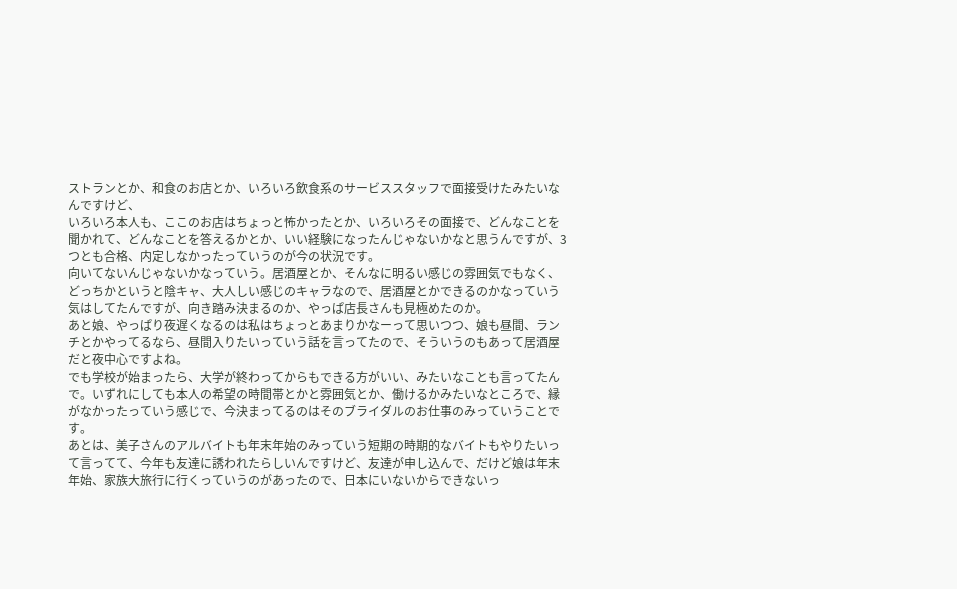ストランとか、和食のお店とか、いろいろ飲食系のサービススタッフで面接受けたみたいなんですけど、
いろいろ本人も、ここのお店はちょっと怖かったとか、いろいろその面接で、どんなことを聞かれて、どんなことを答えるかとか、いい経験になったんじゃないかなと思うんですが、3つとも合格、内定しなかったっていうのが今の状況です。
向いてないんじゃないかなっていう。居酒屋とか、そんなに明るい感じの雰囲気でもなく、どっちかというと陰キャ、大人しい感じのキャラなので、居酒屋とかできるのかなっていう気はしてたんですが、向き踏み決まるのか、やっぱ店長さんも見極めたのか。
あと娘、やっぱり夜遅くなるのは私はちょっとあまりかなーって思いつつ、娘も昼間、ランチとかやってるなら、昼間入りたいっていう話を言ってたので、そういうのもあって居酒屋だと夜中心ですよね。
でも学校が始まったら、大学が終わってからもできる方がいい、みたいなことも言ってたんで。いずれにしても本人の希望の時間帯とかと雰囲気とか、働けるかみたいなところで、縁がなかったっていう感じで、今決まってるのはそのブライダルのお仕事のみっていうことです。
あとは、美子さんのアルバイトも年末年始のみっていう短期の時期的なバイトもやりたいって言ってて、今年も友達に誘われたらしいんですけど、友達が申し込んで、だけど娘は年末年始、家族大旅行に行くっていうのがあったので、日本にいないからできないっ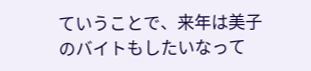ていうことで、来年は美子のバイトもしたいなって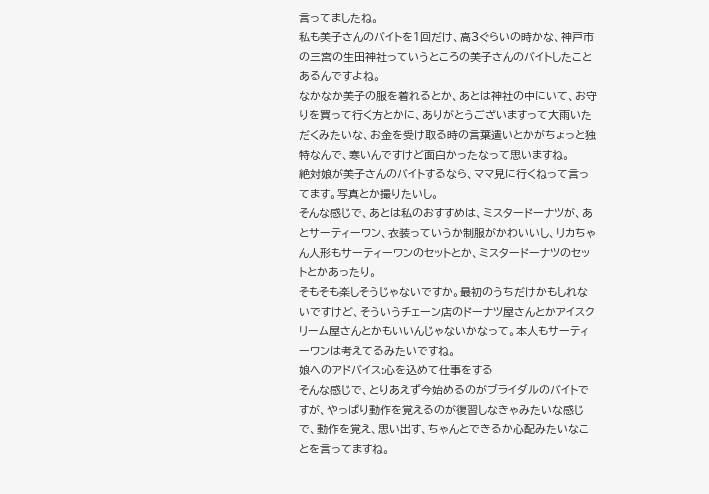言ってましたね。
私も美子さんのバイトを1回だけ、高3ぐらいの時かな、神戸市の三宮の生田神社っていうところの美子さんのバイトしたことあるんですよね。
なかなか美子の服を着れるとか、あとは神社の中にいて、お守りを買って行く方とかに、ありがとうございますって大雨いただくみたいな、お金を受け取る時の言葉遣いとかがちょっと独特なんで、寒いんですけど面白かったなって思いますね。
絶対娘が美子さんのバイトするなら、ママ見に行くねって言ってます。写真とか撮りたいし。
そんな感じで、あとは私のおすすめは、ミスタードーナツが、あとサーティーワン、衣装っていうか制服がかわいいし、リカちゃん人形もサーティーワンのセットとか、ミスタードーナツのセットとかあったり。
そもそも楽しそうじゃないですか。最初のうちだけかもしれないですけど、そういうチェーン店のドーナツ屋さんとかアイスクリーム屋さんとかもいいんじゃないかなって。本人もサーティーワンは考えてるみたいですね。
娘へのアドバイス:心を込めて仕事をする
そんな感じで、とりあえず今始めるのがブライダルのバイトですが、やっぱり動作を覚えるのが復習しなきゃみたいな感じで、動作を覚え、思い出す、ちゃんとできるか心配みたいなことを言ってますね。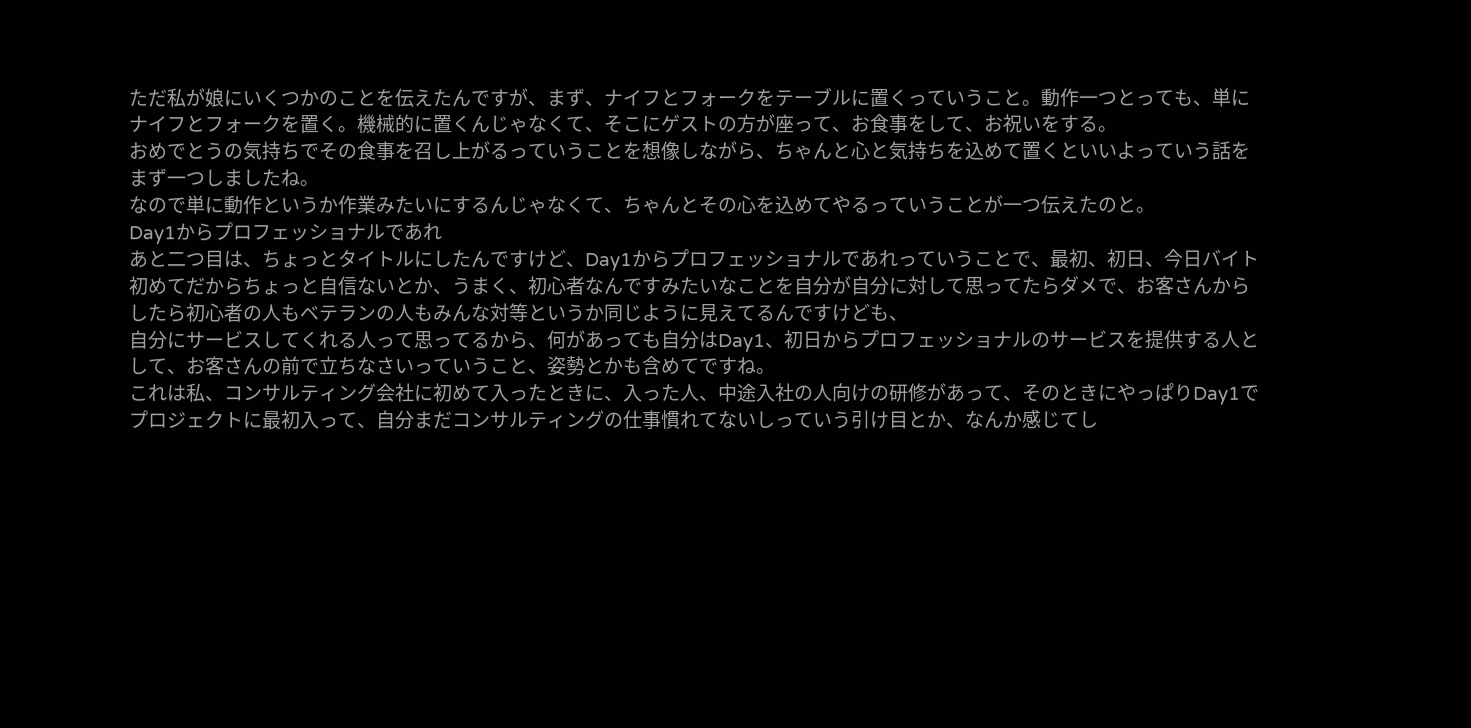ただ私が娘にいくつかのことを伝えたんですが、まず、ナイフとフォークをテーブルに置くっていうこと。動作一つとっても、単にナイフとフォークを置く。機械的に置くんじゃなくて、そこにゲストの方が座って、お食事をして、お祝いをする。
おめでとうの気持ちでその食事を召し上がるっていうことを想像しながら、ちゃんと心と気持ちを込めて置くといいよっていう話をまず一つしましたね。
なので単に動作というか作業みたいにするんじゃなくて、ちゃんとその心を込めてやるっていうことが一つ伝えたのと。
Day1からプロフェッショナルであれ
あと二つ目は、ちょっとタイトルにしたんですけど、Day1からプロフェッショナルであれっていうことで、最初、初日、今日バイト初めてだからちょっと自信ないとか、うまく、初心者なんですみたいなことを自分が自分に対して思ってたらダメで、お客さんからしたら初心者の人もベテランの人もみんな対等というか同じように見えてるんですけども、
自分にサービスしてくれる人って思ってるから、何があっても自分はDay1、初日からプロフェッショナルのサービスを提供する人として、お客さんの前で立ちなさいっていうこと、姿勢とかも含めてですね。
これは私、コンサルティング会社に初めて入ったときに、入った人、中途入社の人向けの研修があって、そのときにやっぱりDay1でプロジェクトに最初入って、自分まだコンサルティングの仕事慣れてないしっていう引け目とか、なんか感じてし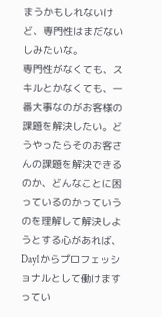まうかもしれないけど、専門性はまだないしみたいな。
専門性がなくても、スキルとかなくても、一番大事なのがお客様の課題を解決したい。どうやったらそのお客さんの課題を解決できるのか、どんなことに困っているのかっていうのを理解して解決しようとする心があれば、Day1からプロフェッショナルとして働けますってい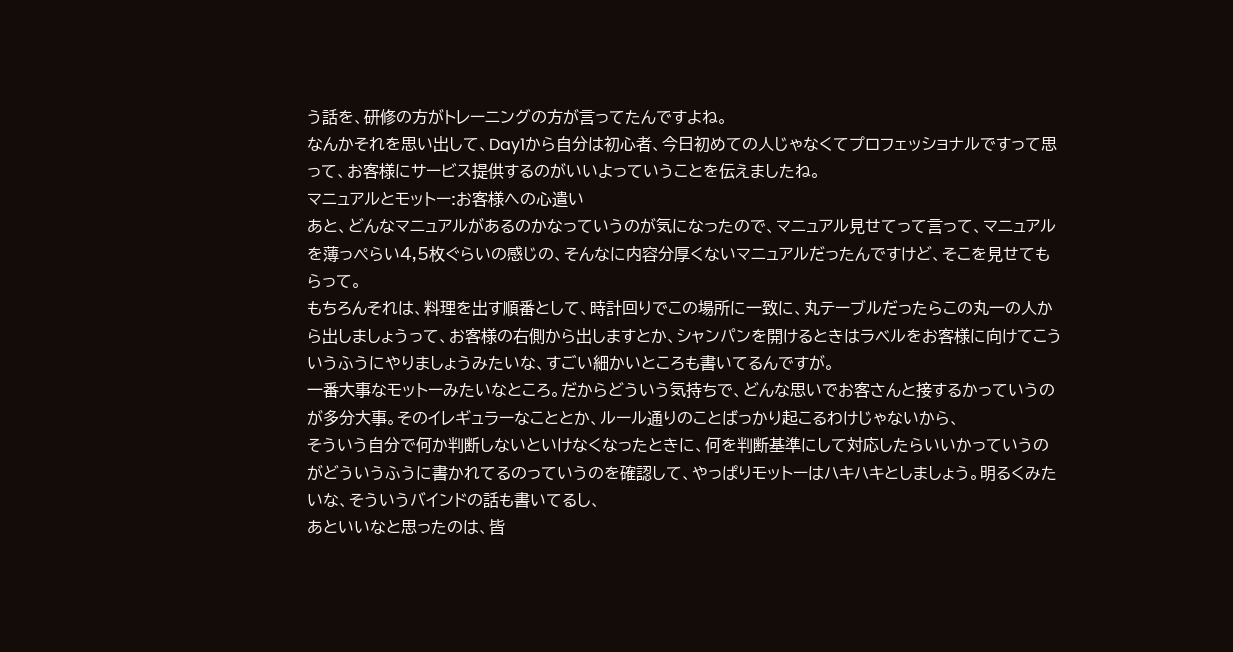う話を、研修の方がトレーニングの方が言ってたんですよね。
なんかそれを思い出して、Day1から自分は初心者、今日初めての人じゃなくてプロフェッショナルですって思って、お客様にサービス提供するのがいいよっていうことを伝えましたね。
マニュアルとモットー:お客様への心遣い
あと、どんなマニュアルがあるのかなっていうのが気になったので、マニュアル見せてって言って、マニュアルを薄っぺらい4,5枚ぐらいの感じの、そんなに内容分厚くないマニュアルだったんですけど、そこを見せてもらって。
もちろんそれは、料理を出す順番として、時計回りでこの場所に一致に、丸テーブルだったらこの丸一の人から出しましょうって、お客様の右側から出しますとか、シャンパンを開けるときはラベルをお客様に向けてこういうふうにやりましょうみたいな、すごい細かいところも書いてるんですが。
一番大事なモットーみたいなところ。だからどういう気持ちで、どんな思いでお客さんと接するかっていうのが多分大事。そのイレギュラーなこととか、ルール通りのことばっかり起こるわけじゃないから、
そういう自分で何か判断しないといけなくなったときに、何を判断基準にして対応したらいいかっていうのがどういうふうに書かれてるのっていうのを確認して、やっぱりモットーはハキハキとしましょう。明るくみたいな、そういうバインドの話も書いてるし、
あといいなと思ったのは、皆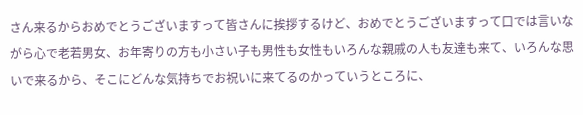さん来るからおめでとうございますって皆さんに挨拶するけど、おめでとうございますって口では言いながら心で老若男女、お年寄りの方も小さい子も男性も女性もいろんな親戚の人も友達も来て、いろんな思いで来るから、そこにどんな気持ちでお祝いに来てるのかっていうところに、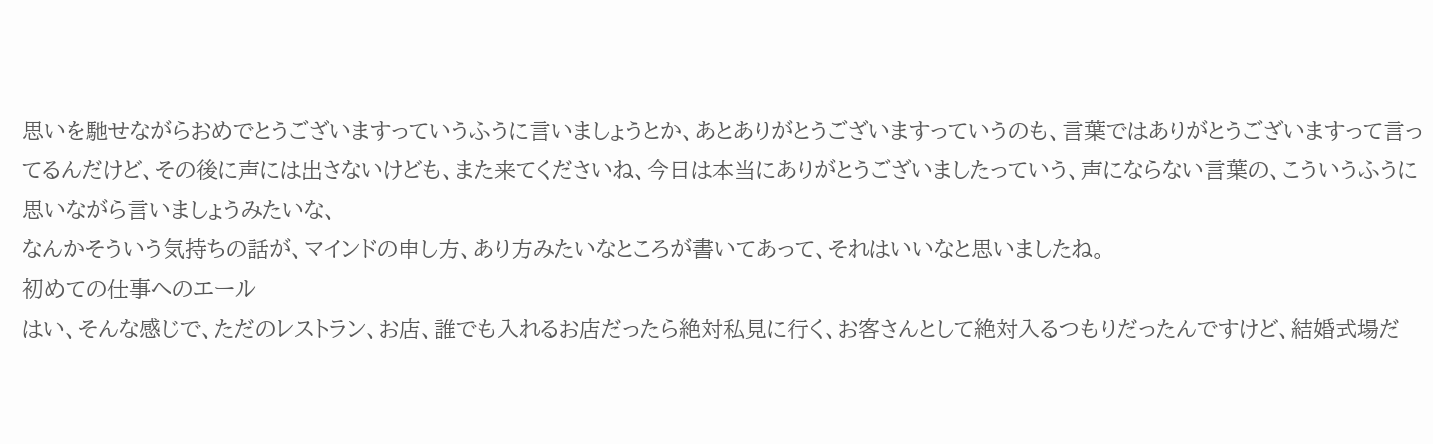思いを馳せながらおめでとうございますっていうふうに言いましょうとか、あとありがとうございますっていうのも、言葉ではありがとうございますって言ってるんだけど、その後に声には出さないけども、また来てくださいね、今日は本当にありがとうございましたっていう、声にならない言葉の、こういうふうに思いながら言いましょうみたいな、
なんかそういう気持ちの話が、マインドの申し方、あり方みたいなところが書いてあって、それはいいなと思いましたね。
初めての仕事へのエール
はい、そんな感じで、ただのレストラン、お店、誰でも入れるお店だったら絶対私見に行く、お客さんとして絶対入るつもりだったんですけど、結婚式場だ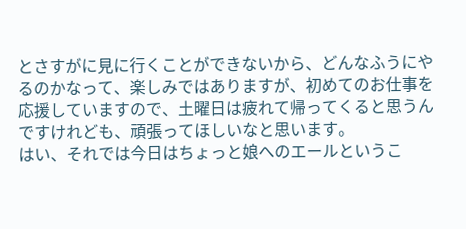とさすがに見に行くことができないから、どんなふうにやるのかなって、楽しみではありますが、初めてのお仕事を応援していますので、土曜日は疲れて帰ってくると思うんですけれども、頑張ってほしいなと思います。
はい、それでは今日はちょっと娘へのエールというこ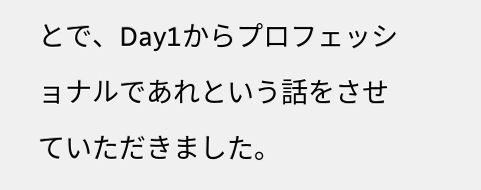とで、Day1からプロフェッショナルであれという話をさせていただきました。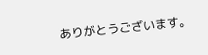ありがとうございます。